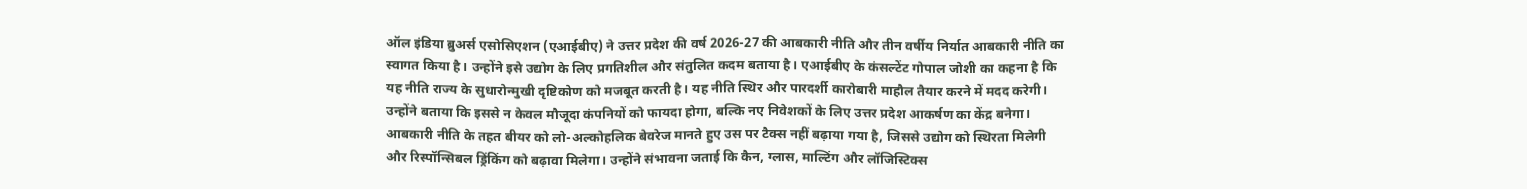ऑल इंडिया ब्रुअर्स एसोसिएशन (एआईबीए) ने उत्तर प्रदेश की वर्ष 2026-27 की आबकारी नीति और तीन वर्षीय निर्यात आबकारी नीति का स्वागत किया है। उन्होंने इसे उद्योग के लिए प्रगतिशील और संतुलित कदम बताया है। एआईबीए के कंसल्टेंट गोपाल जोशी का कहना है कि यह नीति राज्य के सुधारोन्मुखी दृष्टिकोण को मजबूत करती है। यह नीति स्थिर और पारदर्शी कारोबारी माहौल तैयार करने में मदद करेगी। उन्होंने बताया कि इससे न केवल मौजूदा कंपनियों को फायदा होगा, बल्कि नए निवेशकों के लिए उत्तर प्रदेश आकर्षण का केंद्र बनेगा।
आबकारी नीति के तहत बीयर को लो-अल्कोहलिक बेवरेज मानते हुए उस पर टैक्स नहीं बढ़ाया गया है, जिससे उद्योग को स्थिरता मिलेगी और रिस्पॉन्सिबल ड्रिंकिंग को बढ़ावा मिलेगा। उन्होंने संभावना जताई कि कैन, ग्लास, माल्टिंग और लॉजिस्टिक्स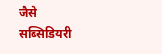जैसे सब्सिडियरी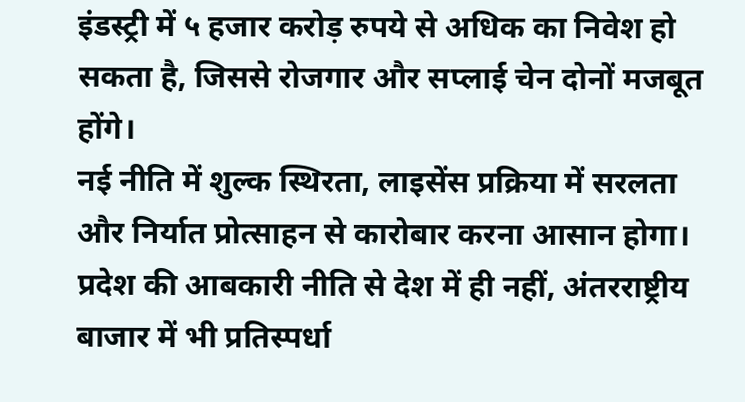इंडस्ट्री में ५ हजार करोड़ रुपये से अधिक का निवेश हो सकता है, जिससे रोजगार और सप्लाई चेन दोनों मजबूत होंगे।
नई नीति में शुल्क स्थिरता, लाइसेंस प्रक्रिया में सरलता और निर्यात प्रोत्साहन से कारोबार करना आसान होगा। प्रदेश की आबकारी नीति से देश में ही नहीं, अंतरराष्ट्रीय बाजार में भी प्रतिस्पर्धा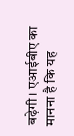बढ़ेगी। एआईबीए का मानना है कि यह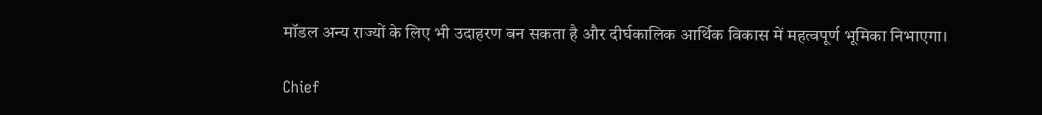मॉडल अन्य राज्यों के लिए भी उदाहरण बन सकता है और दीर्घकालिक आर्थिक विकास में महत्वपूर्ण भूमिका निभाएगा।

Chief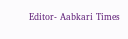Editor- Aabkari Times